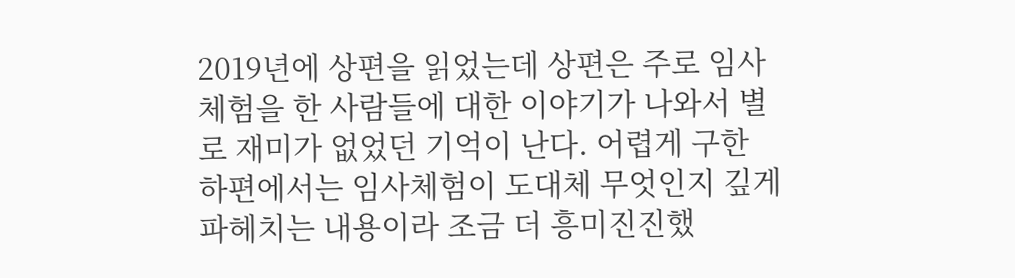2019년에 상편을 읽었는데 상편은 주로 임사체험을 한 사람들에 대한 이야기가 나와서 별로 재미가 없었던 기억이 난다. 어렵게 구한 하편에서는 임사체험이 도대체 무엇인지 깊게 파헤치는 내용이라 조금 더 흥미진진했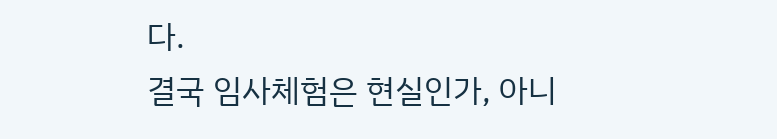다.
결국 임사체험은 현실인가, 아니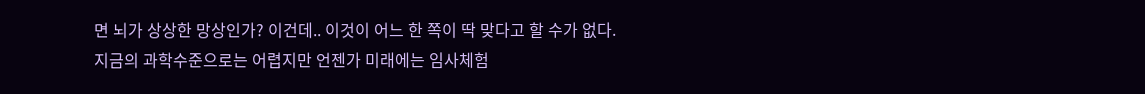면 뇌가 상상한 망상인가? 이건데.. 이것이 어느 한 쪽이 딱 맞다고 할 수가 없다.
지금의 과학수준으로는 어렵지만 언젠가 미래에는 임사체험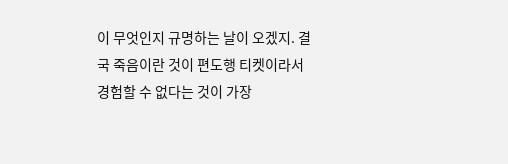이 무엇인지 규명하는 날이 오겠지. 결국 죽음이란 것이 편도행 티켓이라서 경험할 수 없다는 것이 가장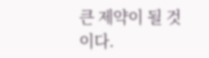큰 제약이 될 것이다.